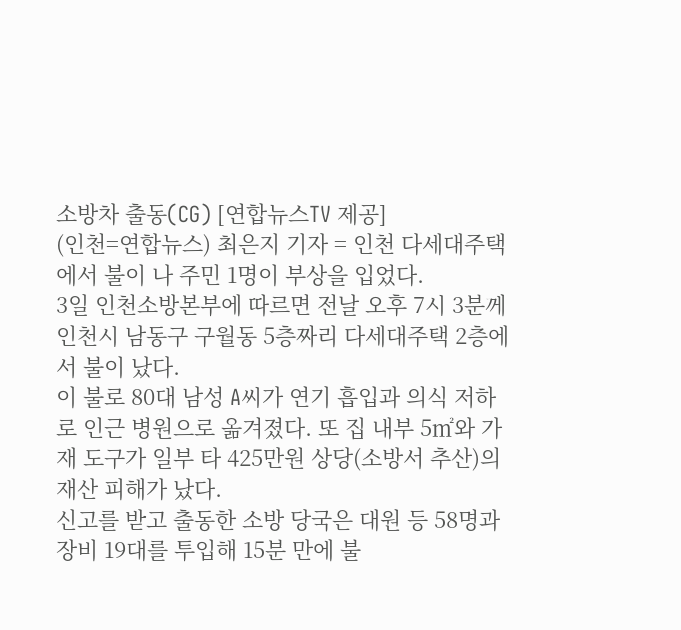소방차 출동(CG) [연합뉴스TV 제공]
(인천=연합뉴스) 최은지 기자 = 인천 다세대주택에서 불이 나 주민 1명이 부상을 입었다.
3일 인천소방본부에 따르면 전날 오후 7시 3분께 인천시 남동구 구월동 5층짜리 다세대주택 2층에서 불이 났다.
이 불로 80대 남성 A씨가 연기 흡입과 의식 저하로 인근 병원으로 옮겨졌다. 또 집 내부 5㎡와 가재 도구가 일부 타 425만원 상당(소방서 추산)의 재산 피해가 났다.
신고를 받고 출동한 소방 당국은 대원 등 58명과 장비 19대를 투입해 15분 만에 불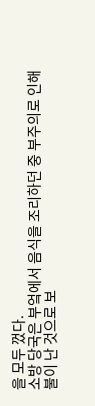을 모두 껐다.
소방 당국은 부엌에서 음식을 조리하던 중 부주의로 인해 불이 난 것으로 보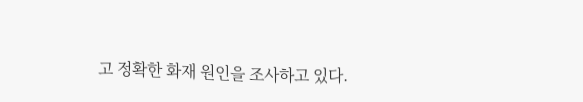고 정확한 화재 원인을 조사하고 있다.